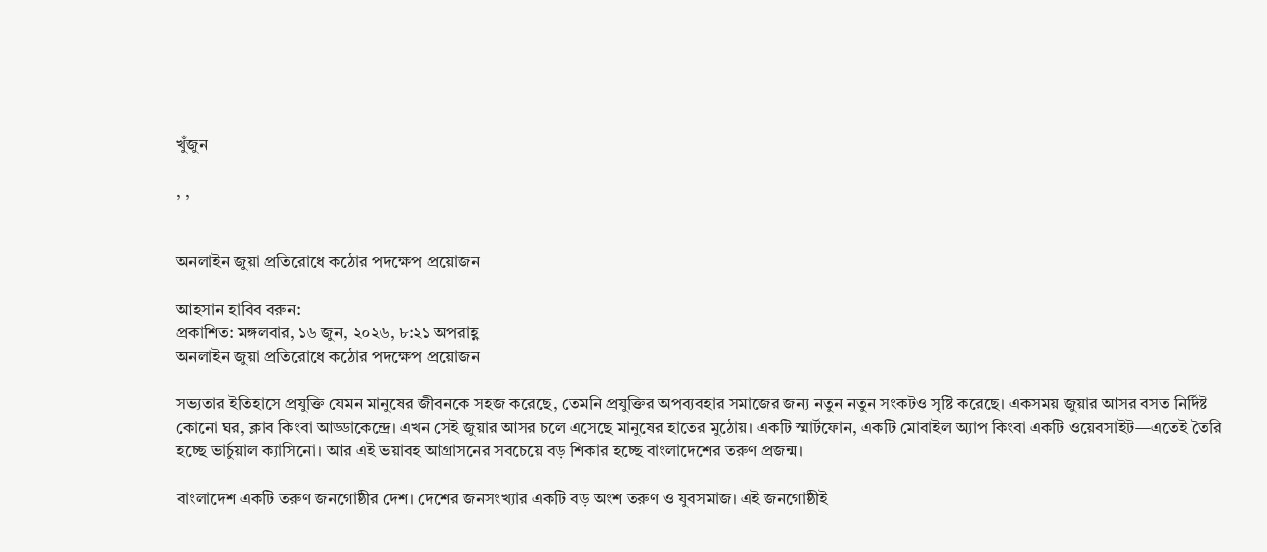খুঁজুন

, ,


অনলাইন জুয়া প্রতিরোধে কঠোর পদক্ষেপ প্রয়োজন

আহসান হাবিব বরুন:
প্রকাশিত: মঙ্গলবার, ১৬ জুন, ২০২৬, ৮:২১ অপরাহ্ণ
অনলাইন জুয়া প্রতিরোধে কঠোর পদক্ষেপ প্রয়োজন

সভ্যতার ইতিহাসে প্রযুক্তি যেমন মানুষের জীবনকে সহজ করেছে, তেমনি প্রযুক্তির অপব্যবহার সমাজের জন্য নতুন নতুন সংকটও সৃষ্টি করেছে। একসময় জুয়ার আসর বসত নির্দিষ্ট কোনো ঘর, ক্লাব কিংবা আড্ডাকেন্দ্রে। এখন সেই জুয়ার আসর চলে এসেছে মানুষের হাতের মুঠোয়। একটি স্মার্টফোন, একটি মোবাইল অ্যাপ কিংবা একটি ওয়েবসাইট—এতেই তৈরি হচ্ছে ভার্চুয়াল ক্যাসিনো। আর এই ভয়াবহ আগ্রাসনের সবচেয়ে বড় শিকার হচ্ছে বাংলাদেশের তরুণ প্রজন্ম।

বাংলাদেশ একটি তরুণ জনগোষ্ঠীর দেশ। দেশের জনসংখ্যার একটি বড় অংশ তরুণ ও যুবসমাজ। এই জনগোষ্ঠীই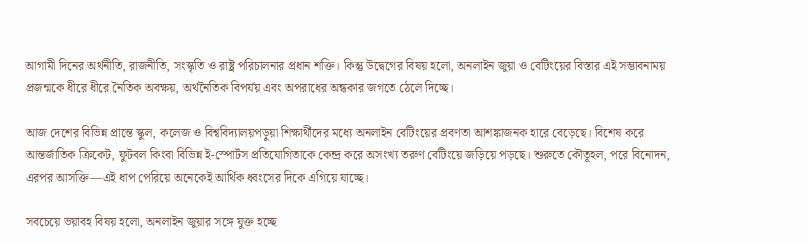আগামী দিনের অর্থনীতি, রাজনীতি, সংস্কৃতি ও রাষ্ট্র পরিচালনার প্রধান শক্তি। কিন্তু উদ্বেগের বিষয় হলো, অনলাইন জুয়া ও বেটিংয়ের বিস্তার এই সম্ভাবনাময় প্রজন্মকে ধীরে ধীরে নৈতিক অবক্ষয়, অর্থনৈতিক বিপর্যয় এবং অপরাধের অন্ধকার জগতে ঠেলে দিচ্ছে।

আজ দেশের বিভিন্ন প্রান্তে স্কুল, কলেজ ও বিশ্ববিদ্যালয়পড়ুয়া শিক্ষার্থীদের মধ্যে অনলাইন বেটিংয়ের প্রবণতা আশঙ্কাজনক হারে বেড়েছে। বিশেষ করে আন্তর্জাতিক ক্রিকেট, ফুটবল কিংবা বিভিন্ন ই-স্পোর্টস প্রতিযোগিতাকে কেন্দ্র করে অসংখ্য তরুণ বেটিংয়ে জড়িয়ে পড়ছে। শুরুতে কৌতূহল, পরে বিনোদন, এরপর আসক্তি—এই ধাপ পেরিয়ে অনেকেই আর্থিক ধ্বংসের দিকে এগিয়ে যাচ্ছে।

সবচেয়ে ভয়াবহ বিষয় হলো, অনলাইন জুয়ার সঙ্গে যুক্ত হচ্ছে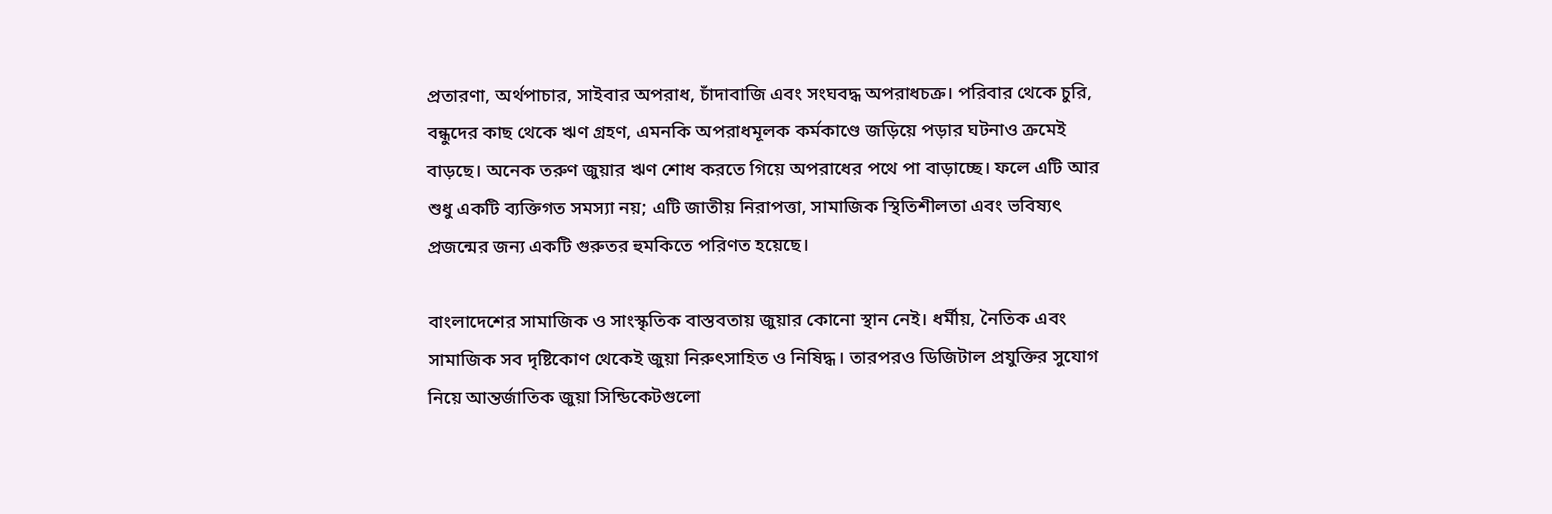প্রতারণা, অর্থপাচার, সাইবার অপরাধ, চাঁদাবাজি এবং সংঘবদ্ধ অপরাধচক্র। পরিবার থেকে চুরি, বন্ধুদের কাছ থেকে ঋণ গ্রহণ, এমনকি অপরাধমূলক কর্মকাণ্ডে জড়িয়ে পড়ার ঘটনাও ক্রমেই বাড়ছে। অনেক তরুণ জুয়ার ঋণ শোধ করতে গিয়ে অপরাধের পথে পা বাড়াচ্ছে। ফলে এটি আর শুধু একটি ব্যক্তিগত সমস্যা নয়; এটি জাতীয় নিরাপত্তা, সামাজিক স্থিতিশীলতা এবং ভবিষ্যৎ প্রজন্মের জন্য একটি গুরুতর হুমকিতে পরিণত হয়েছে।

বাংলাদেশের সামাজিক ও সাংস্কৃতিক বাস্তবতায় জুয়ার কোনো স্থান নেই। ধর্মীয়, নৈতিক এবং সামাজিক সব দৃষ্টিকোণ থেকেই জুয়া নিরুৎসাহিত ও নিষিদ্ধ। তারপরও ডিজিটাল প্রযুক্তির সুযোগ নিয়ে আন্তর্জাতিক জুয়া সিন্ডিকেটগুলো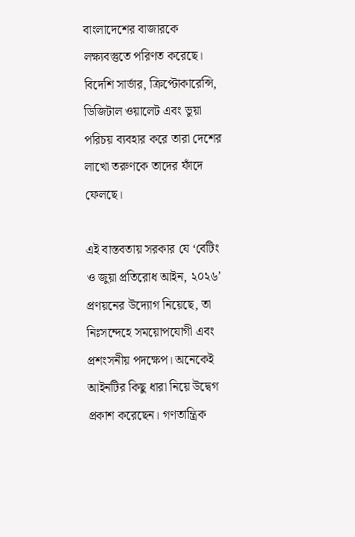বাংলাদেশের বাজারকে লক্ষ্যবস্তুতে পরিণত করেছে। বিদেশি সার্ভার, ক্রিপ্টোকারেন্সি, ডিজিটাল ওয়ালেট এবং ভুয়া পরিচয় ব্যবহার করে তারা দেশের লাখো তরুণকে তাদের ফাঁদে ফেলছে।

এই বাস্তবতায় সরকার যে ‘বেটিং ও জুয়া প্রতিরোধ আইন, ২০২৬’ প্রণয়নের উদ্যোগ নিয়েছে, তা নিঃসন্দেহে সময়োপযোগী এবং প্রশংসনীয় পদক্ষেপ। অনেকেই আইনটির কিছু ধারা নিয়ে উদ্বেগ প্রকাশ করেছেন। গণতান্ত্রিক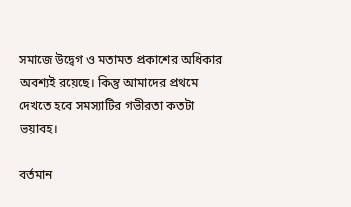সমাজে উদ্বেগ ও মতামত প্রকাশের অধিকার অবশ্যই রয়েছে। কিন্তু আমাদের প্রথমে দেখতে হবে সমস্যাটির গভীরতা কতটা ভয়াবহ।

বর্তমান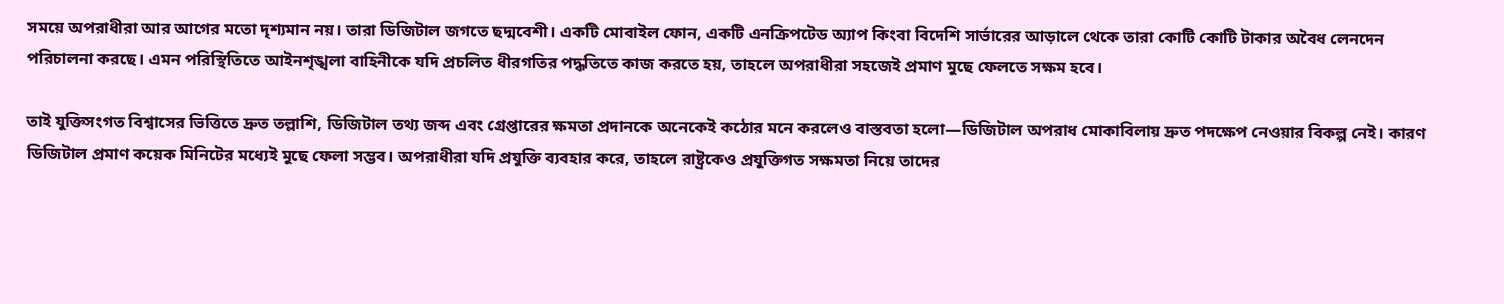সময়ে অপরাধীরা আর আগের মতো দৃশ্যমান নয়। তারা ডিজিটাল জগতে ছদ্মবেশী। একটি মোবাইল ফোন, একটি এনক্রিপটেড অ্যাপ কিংবা বিদেশি সার্ভারের আড়ালে থেকে তারা কোটি কোটি টাকার অবৈধ লেনদেন পরিচালনা করছে। এমন পরিস্থিতিতে আইনশৃঙ্খলা বাহিনীকে যদি প্রচলিত ধীরগতির পদ্ধতিতে কাজ করতে হয়, তাহলে অপরাধীরা সহজেই প্রমাণ মুছে ফেলতে সক্ষম হবে।

তাই যুক্তিসংগত বিশ্বাসের ভিত্তিতে দ্রুত তল্লাশি, ডিজিটাল তথ্য জব্দ এবং গ্রেপ্তারের ক্ষমতা প্রদানকে অনেকেই কঠোর মনে করলেও বাস্তবতা হলো—ডিজিটাল অপরাধ মোকাবিলায় দ্রুত পদক্ষেপ নেওয়ার বিকল্প নেই। কারণ ডিজিটাল প্রমাণ কয়েক মিনিটের মধ্যেই মুছে ফেলা সম্ভব। অপরাধীরা যদি প্রযুক্তি ব্যবহার করে, তাহলে রাষ্ট্রকেও প্রযুক্তিগত সক্ষমতা নিয়ে তাদের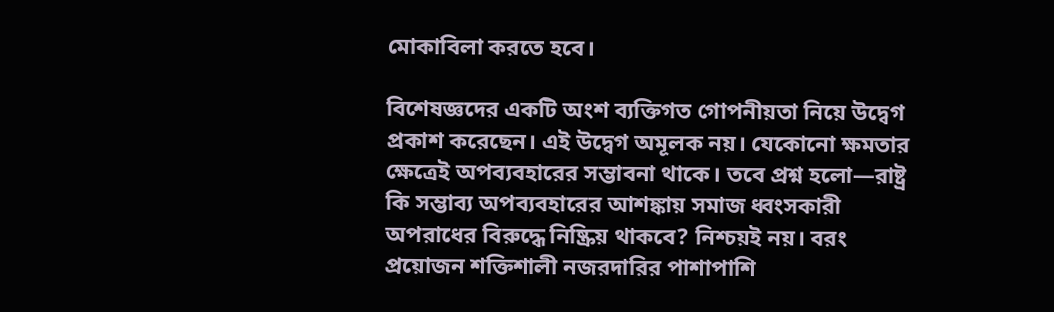মোকাবিলা করতে হবে।

বিশেষজ্ঞদের একটি অংশ ব্যক্তিগত গোপনীয়তা নিয়ে উদ্বেগ প্রকাশ করেছেন। এই উদ্বেগ অমূলক নয়। যেকোনো ক্ষমতার ক্ষেত্রেই অপব্যবহারের সম্ভাবনা থাকে। তবে প্রশ্ন হলো—রাষ্ট্র কি সম্ভাব্য অপব্যবহারের আশঙ্কায় সমাজ ধ্বংসকারী অপরাধের বিরুদ্ধে নিষ্ক্রিয় থাকবে? নিশ্চয়ই নয়। বরং প্রয়োজন শক্তিশালী নজরদারির পাশাপাশি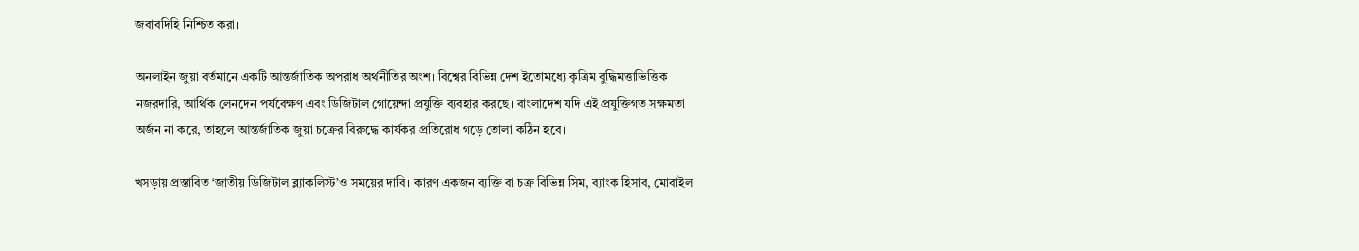জবাবদিহি নিশ্চিত করা।

অনলাইন জুয়া বর্তমানে একটি আন্তর্জাতিক অপরাধ অর্থনীতির অংশ। বিশ্বের বিভিন্ন দেশ ইতোমধ্যে কৃত্রিম বুদ্ধিমত্তাভিত্তিক নজরদারি, আর্থিক লেনদেন পর্যবেক্ষণ এবং ডিজিটাল গোয়েন্দা প্রযুক্তি ব্যবহার করছে। বাংলাদেশ যদি এই প্রযুক্তিগত সক্ষমতা অর্জন না করে, তাহলে আন্তর্জাতিক জুয়া চক্রের বিরুদ্ধে কার্যকর প্রতিরোধ গড়ে তোলা কঠিন হবে।

খসড়ায় প্রস্তাবিত ‘জাতীয় ডিজিটাল ব্ল্যাকলিস্ট’ও সময়ের দাবি। কারণ একজন ব্যক্তি বা চক্র বিভিন্ন সিম, ব্যাংক হিসাব, মোবাইল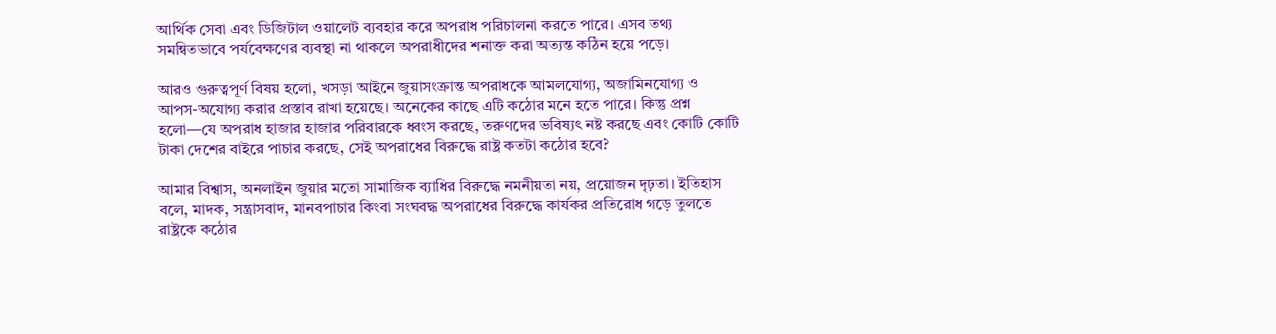আর্থিক সেবা এবং ডিজিটাল ওয়ালেট ব্যবহার করে অপরাধ পরিচালনা করতে পারে। এসব তথ্য সমন্বিতভাবে পর্যবেক্ষণের ব্যবস্থা না থাকলে অপরাধীদের শনাক্ত করা অত্যন্ত কঠিন হয়ে পড়ে।

আরও গুরুত্বপূর্ণ বিষয় হলো, খসড়া আইনে জুয়াসংক্রান্ত অপরাধকে আমলযোগ্য, অজামিনযোগ্য ও আপস-অযোগ্য করার প্রস্তাব রাখা হয়েছে। অনেকের কাছে এটি কঠোর মনে হতে পারে। কিন্তু প্রশ্ন হলো—যে অপরাধ হাজার হাজার পরিবারকে ধ্বংস করছে, তরুণদের ভবিষ্যৎ নষ্ট করছে এবং কোটি কোটি টাকা দেশের বাইরে পাচার করছে, সেই অপরাধের বিরুদ্ধে রাষ্ট্র কতটা কঠোর হবে?

আমার বিশ্বাস, অনলাইন জুয়ার মতো সামাজিক ব্যাধির বিরুদ্ধে নমনীয়তা নয়, প্রয়োজন দৃঢ়তা। ইতিহাস বলে, মাদক, সন্ত্রাসবাদ, মানবপাচার কিংবা সংঘবদ্ধ অপরাধের বিরুদ্ধে কার্যকর প্রতিরোধ গড়ে তুলতে রাষ্ট্রকে কঠোর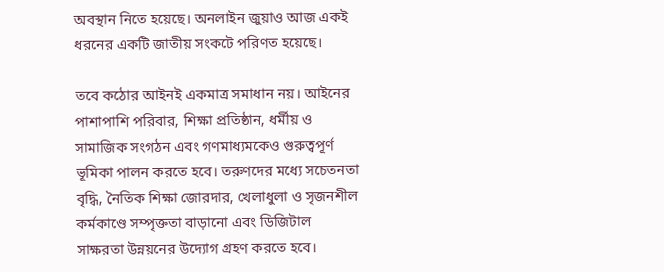অবস্থান নিতে হয়েছে। অনলাইন জুয়াও আজ একই ধরনের একটি জাতীয় সংকটে পরিণত হয়েছে।

তবে কঠোর আইনই একমাত্র সমাধান নয়। আইনের পাশাপাশি পরিবার, শিক্ষা প্রতিষ্ঠান, ধর্মীয় ও সামাজিক সংগঠন এবং গণমাধ্যমকেও গুরুত্বপূর্ণ ভূমিকা পালন করতে হবে। তরুণদের মধ্যে সচেতনতা বৃদ্ধি, নৈতিক শিক্ষা জোরদার, খেলাধুলা ও সৃজনশীল কর্মকাণ্ডে সম্পৃক্ততা বাড়ানো এবং ডিজিটাল সাক্ষরতা উন্নয়নের উদ্যোগ গ্রহণ করতে হবে।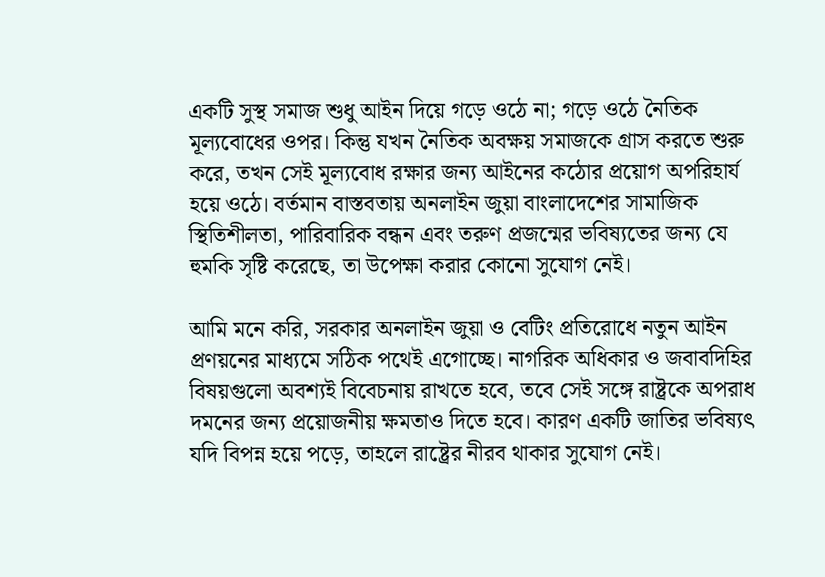একটি সুস্থ সমাজ শুধু আইন দিয়ে গড়ে ওঠে না; গড়ে ওঠে নৈতিক মূল্যবোধের ওপর। কিন্তু যখন নৈতিক অবক্ষয় সমাজকে গ্রাস করতে শুরু করে, তখন সেই মূল্যবোধ রক্ষার জন্য আইনের কঠোর প্রয়োগ অপরিহার্য হয়ে ওঠে। বর্তমান বাস্তবতায় অনলাইন জুয়া বাংলাদেশের সামাজিক স্থিতিশীলতা, পারিবারিক বন্ধন এবং তরুণ প্রজন্মের ভবিষ্যতের জন্য যে হুমকি সৃষ্টি করেছে, তা উপেক্ষা করার কোনো সুযোগ নেই।

আমি মনে করি, সরকার অনলাইন জুয়া ও বেটিং প্রতিরোধে নতুন আইন প্রণয়নের মাধ্যমে সঠিক পথেই এগোচ্ছে। নাগরিক অধিকার ও জবাবদিহির বিষয়গুলো অবশ্যই বিবেচনায় রাখতে হবে, তবে সেই সঙ্গে রাষ্ট্রকে অপরাধ দমনের জন্য প্রয়োজনীয় ক্ষমতাও দিতে হবে। কারণ একটি জাতির ভবিষ্যৎ যদি বিপন্ন হয়ে পড়ে, তাহলে রাষ্ট্রের নীরব থাকার সুযোগ নেই।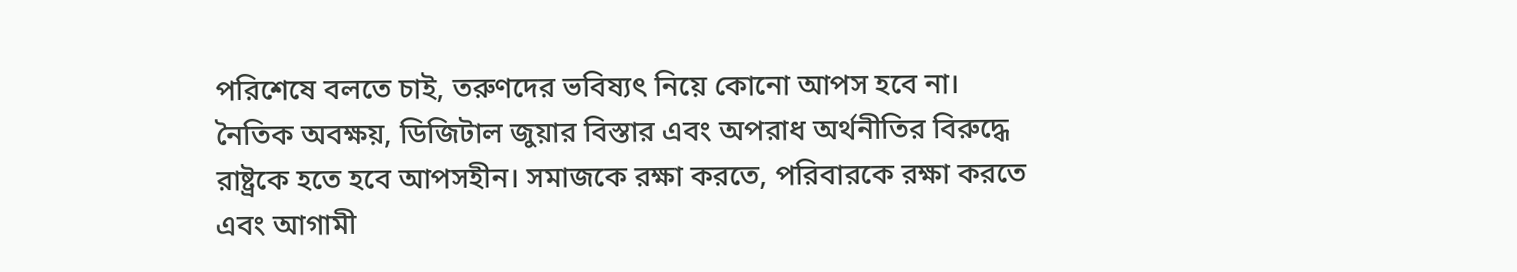পরিশেষে বলতে চাই, তরুণদের ভবিষ্যৎ নিয়ে কোনো আপস হবে না। নৈতিক অবক্ষয়, ডিজিটাল জুয়ার বিস্তার এবং অপরাধ অর্থনীতির বিরুদ্ধে রাষ্ট্রকে হতে হবে আপসহীন। সমাজকে রক্ষা করতে, পরিবারকে রক্ষা করতে এবং আগামী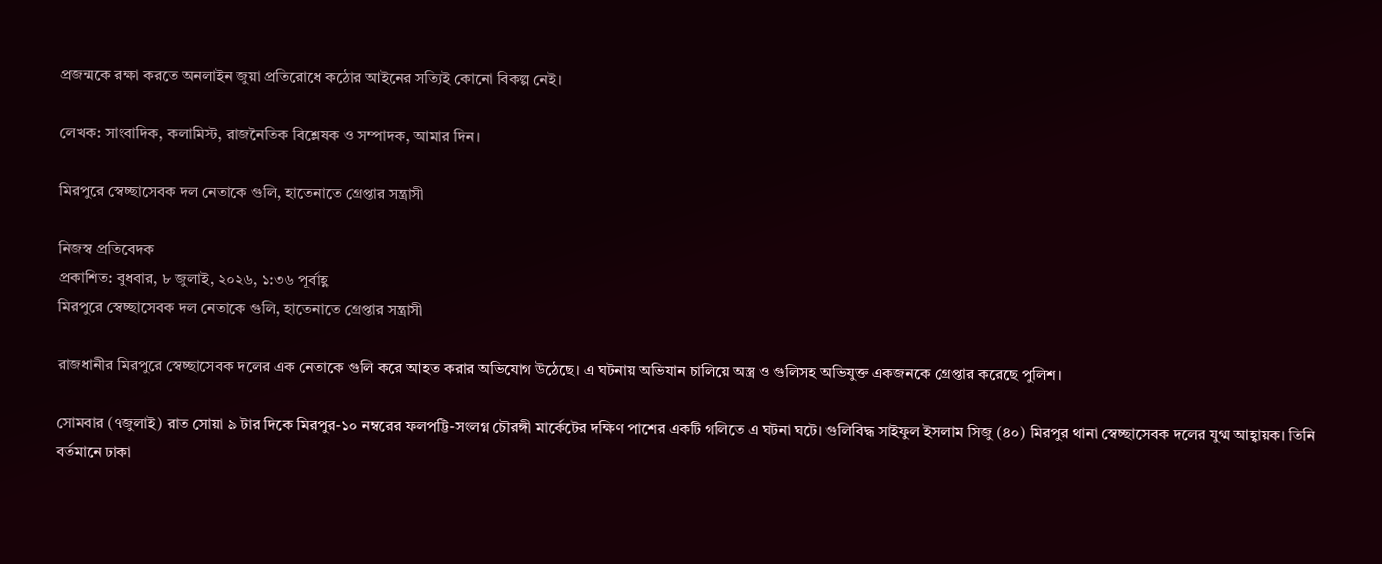প্রজন্মকে রক্ষা করতে অনলাইন জুয়া প্রতিরোধে কঠোর আইনের সত্যিই কোনো বিকল্প নেই।

লেখক: সাংবাদিক, কলামিস্ট, রাজনৈতিক বিশ্লেষক ও সম্পাদক, আমার দিন।

মিরপুরে স্বেচ্ছাসেবক দল নেতাকে গুলি, হাতেনাতে গ্রেপ্তার সন্ত্রাসী

নিজস্ব প্রতিবেদক
প্রকাশিত: বুধবার, ৮ জুলাই, ২০২৬, ১:৩৬ পূর্বাহ্ণ
মিরপুরে স্বেচ্ছাসেবক দল নেতাকে গুলি, হাতেনাতে গ্রেপ্তার সন্ত্রাসী

রাজধানীর মিরপুরে স্বেচ্ছাসেবক দলের এক নেতাকে গুলি করে আহত করার অভিযোগ উঠেছে। এ ঘটনায় অভিযান চালিয়ে অস্ত্র ও গুলিসহ অভিযুক্ত একজনকে গ্রেপ্তার করেছে পুলিশ।

সোমবার (৭জুলাই) রাত সোয়া ৯ টার দিকে মিরপুর-১০ নম্বরের ফলপট্টি-সংলগ্ন চৌরঙ্গী মার্কেটের দক্ষিণ পাশের একটি গলিতে এ ঘটনা ঘটে। গুলিবিদ্ধ সাইফুল ইসলাম সিজু (৪০) মিরপুর থানা স্বেচ্ছাসেবক দলের যুগ্ম আহ্বায়ক। তিনি বর্তমানে ঢাকা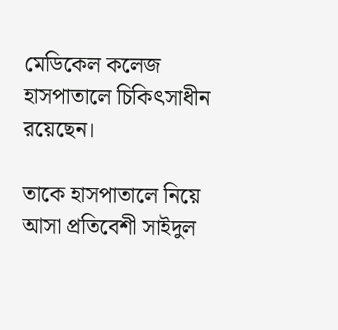মেডিকেল কলেজ হাসপাতালে চিকিৎসাধীন রয়েছেন।

তাকে হাসপাতালে নিয়ে আসা প্রতিবেশী সাইদুল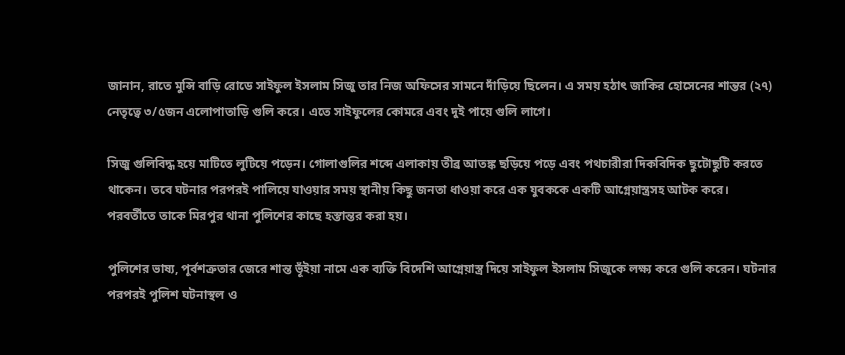জানান, রাতে মুন্সি বাড়ি রোডে সাইফুল ইসলাম সিজু তার নিজ অফিসের সামনে দাঁড়িয়ে ছিলেন। এ সময় হঠাৎ জাকির হোসেনের শান্তর (২৭) নেতৃত্বে ৩/৫জন এলোপাতাড়ি গুলি করে। এতে সাইফুলের কোমরে এবং দুই পায়ে গুলি লাগে।

সিজু গুলিবিদ্ধ হয়ে মাটিতে লুটিয়ে পড়েন। গোলাগুলির শব্দে এলাকায় তীব্র আতঙ্ক ছড়িয়ে পড়ে এবং পথচারীরা দিকবিদিক ছুটোছুটি করতে থাকেন। তবে ঘটনার পরপরই পালিয়ে যাওয়ার সময় স্থানীয় কিছু জনতা ধাওয়া করে এক যুবককে একটি আগ্নেয়াস্ত্রসহ আটক করে। পরবর্তীতে তাকে মিরপুর থানা পুলিশের কাছে হস্তান্তর করা হয়।

পুলিশের ভাষ্য, পূর্বশত্রুতার জেরে শান্ত ভূঁইয়া নামে এক ব্যক্তি বিদেশি আগ্নেয়াস্ত্র দিয়ে সাইফুল ইসলাম সিজুকে লক্ষ্য করে গুলি করেন। ঘটনার পরপরই পুলিশ ঘটনাস্থল ও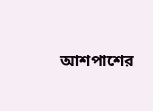আশপাশের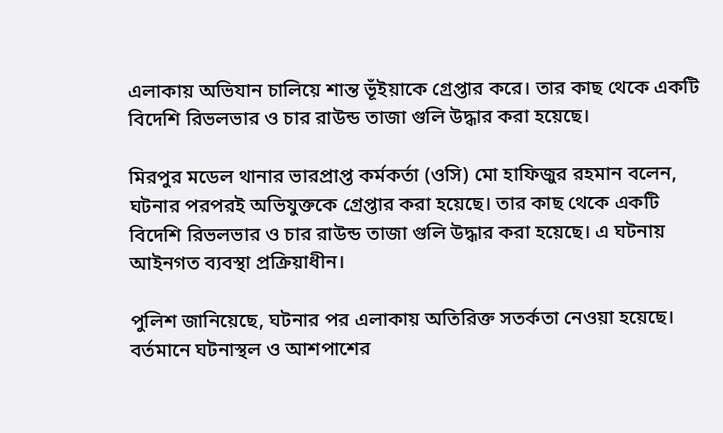এলাকায় অভিযান চালিয়ে শান্ত ভূঁইয়াকে গ্রেপ্তার করে। তার কাছ থেকে একটি বিদেশি রিভলভার ও চার রাউন্ড তাজা গুলি উদ্ধার করা হয়েছে।

মিরপুর মডেল থানার ভারপ্রাপ্ত কর্মকর্তা (ওসি) মো হাফিজুর রহমান বলেন, ঘটনার পরপরই অভিযুক্তকে গ্রেপ্তার করা হয়েছে। তার কাছ থেকে একটি বিদেশি রিভলভার ও চার রাউন্ড তাজা গুলি উদ্ধার করা হয়েছে। এ ঘটনায় আইনগত ব্যবস্থা প্রক্রিয়াধীন।

পুলিশ জানিয়েছে, ঘটনার পর এলাকায় অতিরিক্ত সতর্কতা নেওয়া হয়েছে। বর্তমানে ঘটনাস্থল ও আশপাশের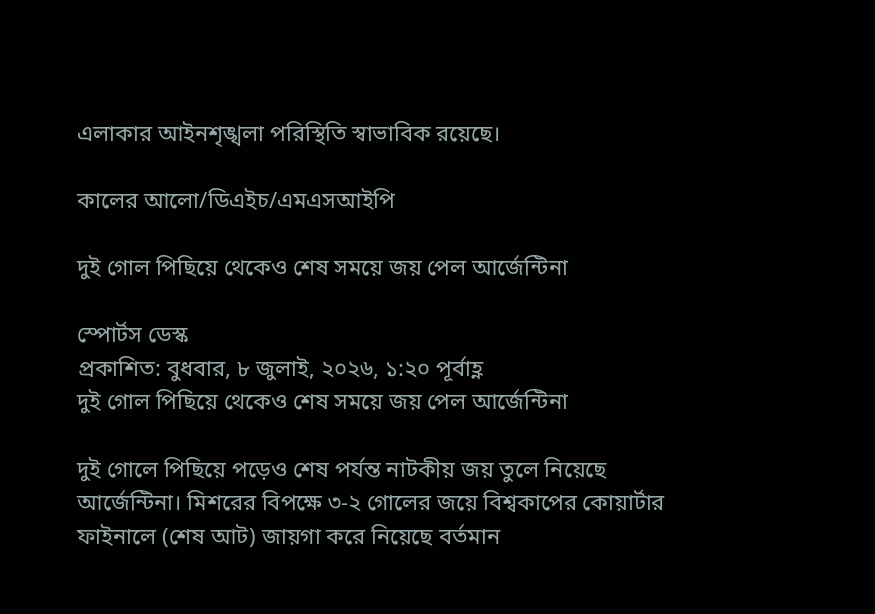এলাকার আইনশৃঙ্খলা পরিস্থিতি স্বাভাবিক রয়েছে।

কালের আলো/ডিএইচ/এমএসআইপি

দুই গোল পিছিয়ে থেকেও শেষ সময়ে জয় পেল আর্জেন্টিনা

স্পোর্টস ডেস্ক
প্রকাশিত: বুধবার, ৮ জুলাই, ২০২৬, ১:২০ পূর্বাহ্ণ
দুই গোল পিছিয়ে থেকেও শেষ সময়ে জয় পেল আর্জেন্টিনা

দুই গোলে পিছিয়ে পড়েও শেষ পর্যন্ত নাটকীয় জয় তুলে নিয়েছে আর্জেন্টিনা। মিশরের বিপক্ষে ৩-২ গোলের জয়ে বিশ্বকাপের কোয়ার্টার ফাইনালে (শেষ আট) জায়গা করে নিয়েছে বর্তমান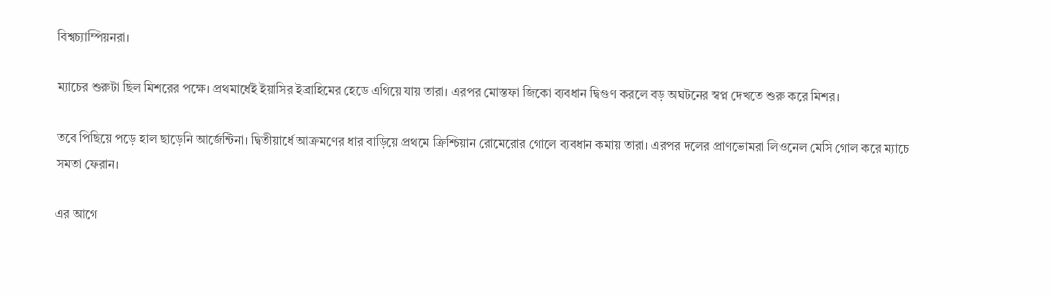বিশ্বচ্যাম্পিয়নরা।

ম্যাচের শুরুটা ছিল মিশরের পক্ষে। প্রথমার্ধেই ইয়াসির ইব্রাহিমের হেডে এগিয়ে যায় তারা। এরপর মোস্তফা জিকো ব্যবধান দ্বিগুণ করলে বড় অঘটনের স্বপ্ন দেখতে শুরু করে মিশর।

তবে পিছিয়ে পড়ে হাল ছাড়েনি আর্জেন্টিনা। দ্বিতীয়ার্ধে আক্রমণের ধার বাড়িয়ে প্রথমে ক্রিশ্চিয়ান রোমেরোর গোলে ব্যবধান কমায় তারা। এরপর দলের প্রাণভোমরা লিওনেল মেসি গোল করে ম্যাচে সমতা ফেরান।

এর আগে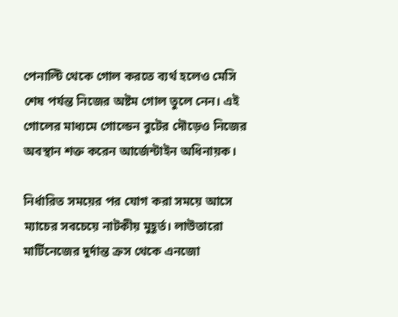পেনাল্টি থেকে গোল করতে ব্যর্থ হলেও মেসি শেষ পর্যন্ত নিজের অষ্টম গোল তুলে নেন। এই গোলের মাধ্যমে গোল্ডেন বুটের দৌড়েও নিজের অবস্থান শক্ত করেন আর্জেন্টাইন অধিনায়ক।

নির্ধারিত সময়ের পর যোগ করা সময়ে আসে ম্যাচের সবচেয়ে নাটকীয় মুহূর্ত। লাউতারো মার্টিনেজের দুর্দান্ত ক্রস থেকে এনজো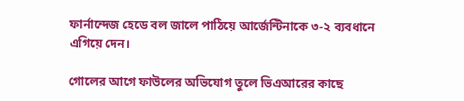ফার্নান্দেজ হেডে বল জালে পাঠিয়ে আর্জেন্টিনাকে ৩-২ ব্যবধানে এগিয়ে দেন।

গোলের আগে ফাউলের অভিযোগ তুলে ভিএআরের কাছে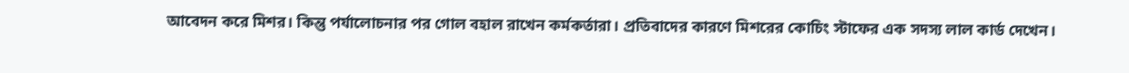আবেদন করে মিশর। কিন্তু পর্যালোচনার পর গোল বহাল রাখেন কর্মকর্তারা। প্রতিবাদের কারণে মিশরের কোচিং স্টাফের এক সদস্য লাল কার্ড দেখেন।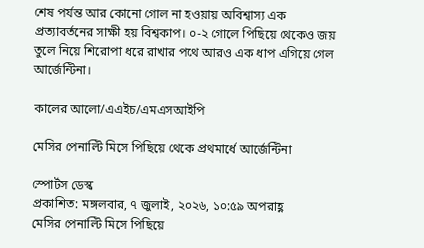শেষ পর্যন্ত আর কোনো গোল না হওয়ায় অবিশ্বাস্য এক প্রত্যাবর্তনের সাক্ষী হয় বিশ্বকাপ। ০-২ গোলে পিছিয়ে থেকেও জয় তুলে নিয়ে শিরোপা ধরে রাখার পথে আরও এক ধাপ এগিয়ে গেল আর্জেন্টিনা।

কালের আলো/এএইচ/এমএসআইপি

মেসির পেনাল্টি মিসে পিছিয়ে থেকে প্রথমার্ধে আর্জেন্টিনা

স্পোর্টস ডেস্ক
প্রকাশিত: মঙ্গলবার, ৭ জুলাই, ২০২৬, ১০:৫৯ অপরাহ্ণ
মেসির পেনাল্টি মিসে পিছিয়ে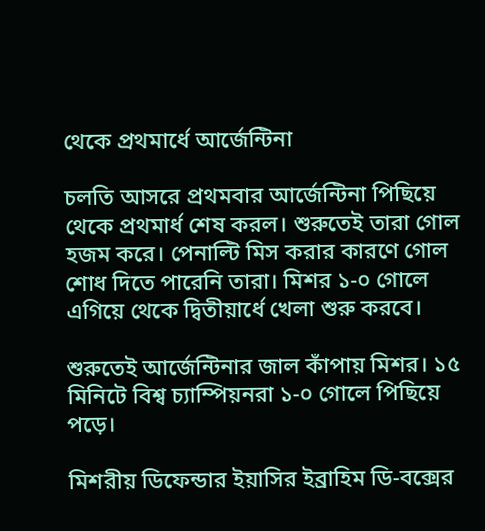থেকে প্রথমার্ধে আর্জেন্টিনা

চলতি আসরে প্রথমবার আর্জেন্টিনা পিছিয়ে থেকে প্রথমার্ধ শেষ করল। শুরুতেই তারা গোল হজম করে। পেনাল্টি মিস করার কারণে গোল শোধ দিতে পারেনি তারা। মিশর ১-০ গোলে এগিয়ে থেকে দ্বিতীয়ার্ধে খেলা শুরু করবে।

শুরুতেই আর্জেন্টিনার জাল কাঁপায় মিশর। ১৫ মিনিটে বিশ্ব চ্যাম্পিয়নরা ১-০ গোলে পিছিয়ে পড়ে।

মিশরীয় ডিফেন্ডার ইয়াসির ইব্রাহিম ডি-বক্সের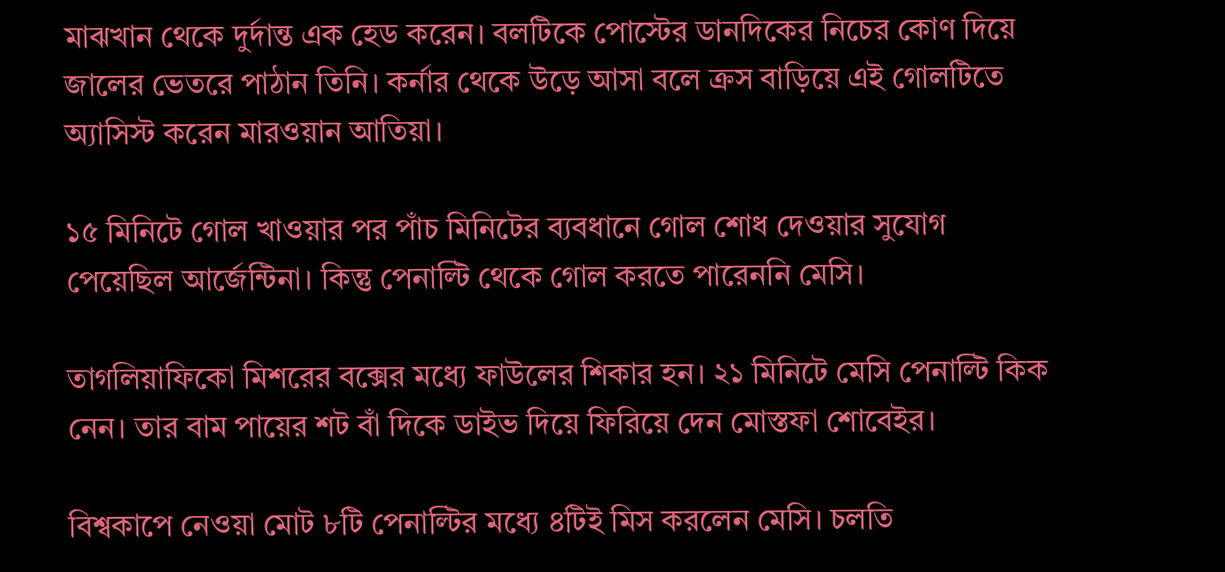মাঝখান থেকে দুর্দান্ত এক হেড করেন। বলটিকে পোস্টের ডানদিকের নিচের কোণ দিয়ে জালের ভেতরে পাঠান তিনি। কর্নার থেকে উড়ে আসা বলে ক্রস বাড়িয়ে এই গোলটিতে অ্যাসিস্ট করেন মারওয়ান আতিয়া।

১৫ মিনিটে গোল খাওয়ার পর পাঁচ মিনিটের ব্যবধানে গোল শোধ দেওয়ার সুযোগ পেয়েছিল আর্জেন্টিনা। কিন্তু পেনাল্টি থেকে গোল করতে পারেননি মেসি।

তাগলিয়াফিকো মিশরের বক্সের মধ্যে ফাউলের শিকার হন। ২১ মিনিটে মেসি পেনাল্টি কিক নেন। তার বাম পায়ের শট বাঁ দিকে ডাইভ দিয়ে ফিরিয়ে দেন মোস্তফা শোবেইর।

বিশ্বকাপে নেওয়া মোট ৮টি পেনাল্টির মধ্যে ৪টিই মিস করলেন মেসি। চলতি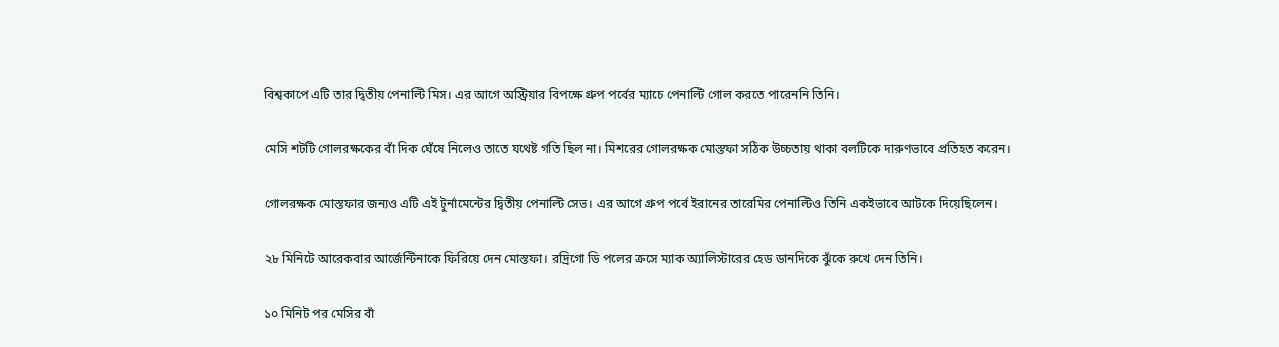বিশ্বকাপে এটি তার দ্বিতীয় পেনাল্টি মিস। এর আগে অস্ট্রিয়ার বিপক্ষে গ্রুপ পর্বের ম্যাচে পেনাল্টি গোল করতে পারেননি তিনি।

মেসি শটটি গোলরক্ষকের বাঁ দিক ঘেঁষে নিলেও তাতে যথেষ্ট গতি ছিল না। মিশরের গোলরক্ষক মোস্তফা সঠিক উচ্চতায় থাকা বলটিকে দারুণভাবে প্রতিহত করেন।

গোলরক্ষক মোস্তফার জন্যও এটি এই টুর্নামেন্টের দ্বিতীয় পেনাল্টি সেভ। এর আগে গ্রুপ পর্বে ইরানের তারেমির পেনাল্টিও তিনি একইভাবে আটকে দিয়েছিলেন।

২৮ মিনিটে আরেকবার আর্জেন্টিনাকে ফিরিয়ে দেন মোস্তফা। রদ্রিগো ডি পলের ক্রসে ম্যাক অ্যালিস্টারের হেড ডানদিকে ঝুঁকে রুখে দেন তিনি।

১০ মিনিট পর মেসির বাঁ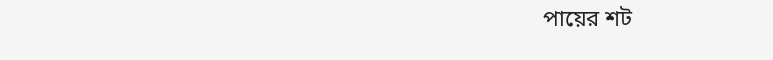পায়ের শট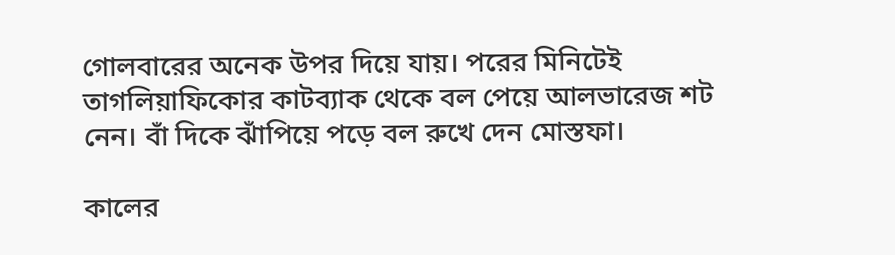গোলবারের অনেক উপর দিয়ে যায়। পরের মিনিটেই তাগলিয়াফিকোর কাটব্যাক থেকে বল পেয়ে আলভারেজ শট নেন। বাঁ দিকে ঝাঁপিয়ে পড়ে বল রুখে দেন মোস্তফা।

কালের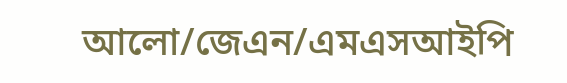আলো/জেএন/এমএসআইপি